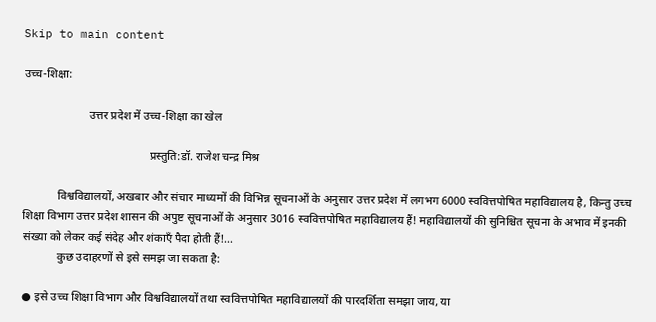Skip to main content

उच्च-शिक्षा:

                       उत्तर प्रदेश में उच्च-शिक्षा का खेल

                                            प्रस्तुति:डॉ. राजेश चन्द्र मिश्र

            विश्वविद्यालयों, अखबार और संचार माध्यमों की विभिन्न सूचनाओं के अनुसार उत्तर प्रदेश में लगभग 6000 स्ववित्तपोषित महाविद्यालय है, किन्तु उच्च शिक्षा विभाग उत्तर प्रदेश शासन की अपुष्ट सूचनाओं के अनुसार 3016 स्ववित्तपोषित महाविद्यालय हैं! महाविद्यालयों की सुनिश्चित सूचना के अभाव में इनकी संख्या को लेकर कई संदेह और शंकाएँ पैदा होती हैं!...
            कुछ उदाहरणों से इसे समझ जा सकता है:

● इसे उच्च शिक्षा विभाग और विश्वविद्यालयों तथा स्ववित्तपोषित महाविद्यालयों की पारदर्शिता समझा जाय, या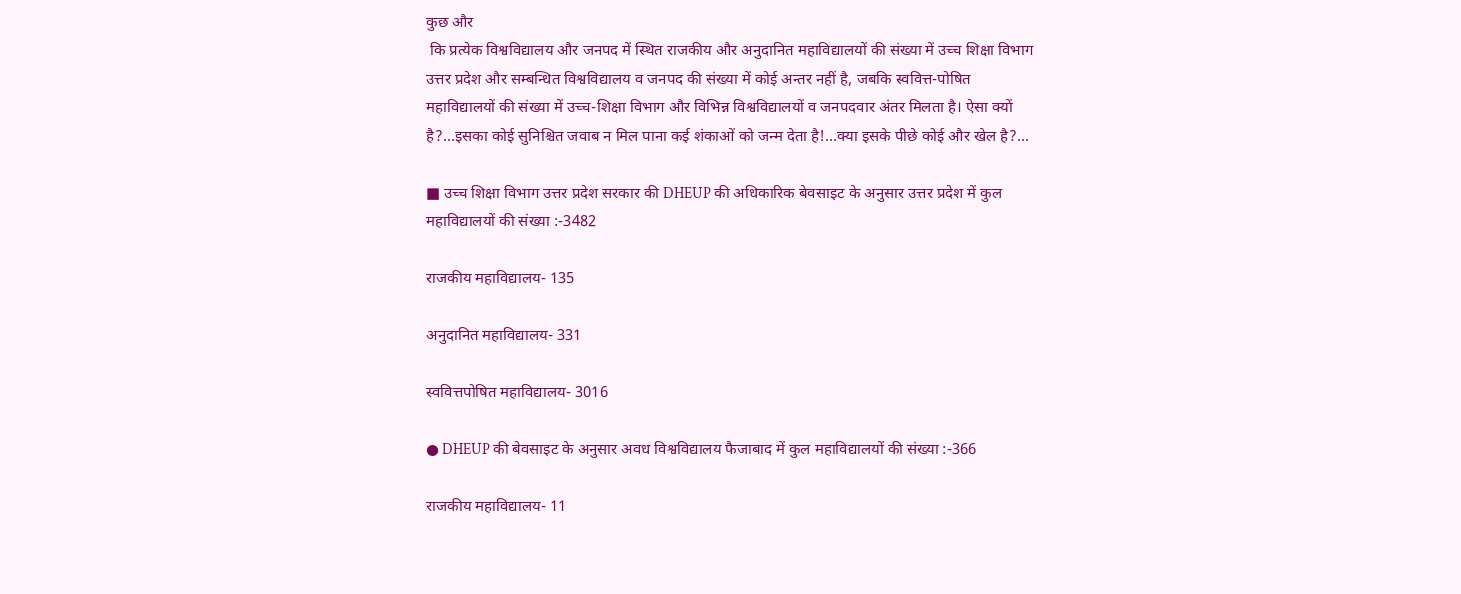कुछ और
 कि प्रत्येक विश्वविद्यालय और जनपद में स्थित राजकीय और अनुदानित महाविद्यालयों की संख्या में उच्च शिक्षा विभाग उत्तर प्रदेश और सम्बन्धित विश्वविद्यालय व जनपद की संख्या में कोई अन्तर नहीं है, जबकि स्ववित्त-पोषित महाविद्यालयों की संख्या में उच्च-शिक्षा विभाग और विभिन्न विश्वविद्यालयों व जनपदवार अंतर मिलता है। ऐसा क्यों है?...इसका कोई सुनिश्चित जवाब न मिल पाना कई शंकाओं को जन्म देता है!...क्या इसके पीछे कोई और खेल है?...

■ उच्च शिक्षा विभाग उत्तर प्रदेश सरकार की DHEUP की अधिकारिक बेवसाइट के अनुसार उत्तर प्रदेश में कुल महाविद्यालयों की संख्या :-3482

राजकीय महाविद्यालय- 135

अनुदानित महाविद्यालय- 331

स्ववित्तपोषित महाविद्यालय- 3016

● DHEUP की बेवसाइट के अनुसार अवध विश्वविद्यालय फैजाबाद में कुल महाविद्यालयों की संख्या :-366

राजकीय महाविद्यालय- 11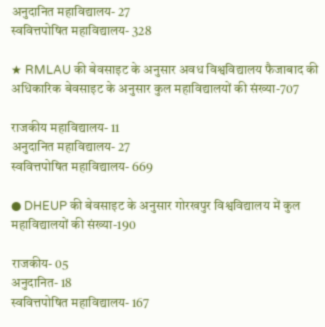अनुदानित महाविद्यालय- 27
स्ववित्तपोषित महाविद्यालय- 328

★ RMLAU की बेवसाइट के अनुसार अवध विश्वविद्यालय फैजाबाद की अधिकारिक बेवसाइट के अनुसार कुल महाविद्यालयों की संख्या-707

राजकीय महाविद्यालय- 11
अनुदानित महाविद्यालय- 27
स्ववित्तपोषित महाविद्यालय- 669

● DHEUP की बेवसाइट के अनुसार गोरखपुर विश्वविद्यालय में कुल महाविद्यालयों की संख्या-190

राजकीय- 05
अनुदानित- 18
स्ववित्तपोषित महाविद्यालय- 167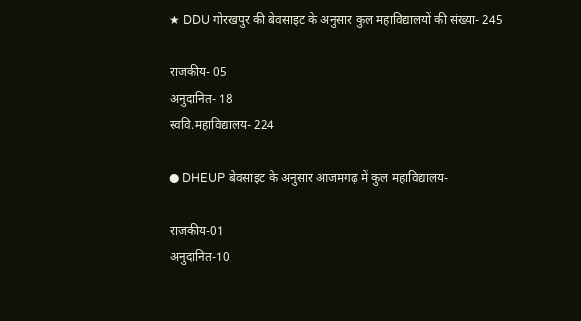★ DDU गोरखपुर की बेवसाइट के अनुसार कुल महाविद्यालयों की संख्या- 245

राजकीय- 05
अनुदानित- 18
स्ववि.महाविद्यालय- 224

● DHEUP बेवसाइट के अनुसार आजमगढ़ में कुल महाविद्यालय-

राजकीय-01
अनुदानित-10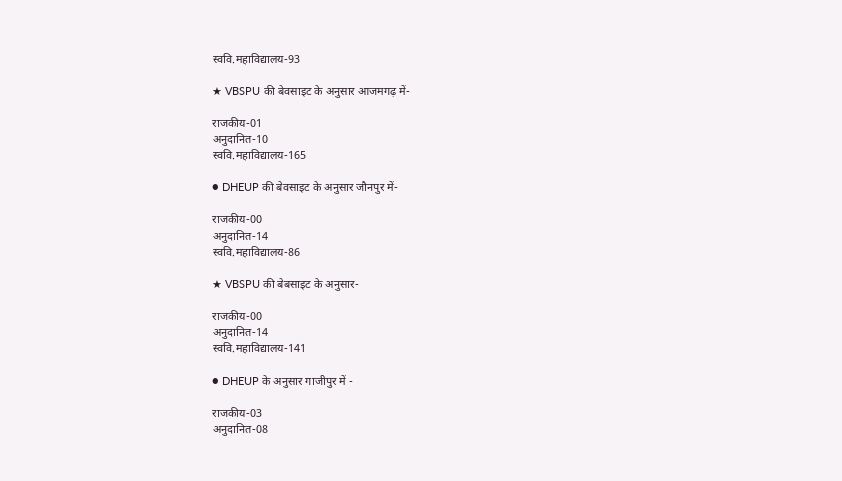स्ववि.महाविद्यालय-93

★ VBSPU की बेवसाइट के अनुसार आजमगढ़ में-

राजकीय-01
अनुदानित-10
स्ववि.महाविद्यालय-165

● DHEUP की बेवसाइट के अनुसार जौनपुर में-

राजकीय-00
अनुदानित-14
स्ववि.महाविद्यालय-86

★ VBSPU की बेबसाइट के अनुसार-

राजकीय-00
अनुदानित-14
स्ववि.महाविद्यालय-141

● DHEUP के अनुसार गाजीपुर में -

राजकीय-03
अनुदानित-08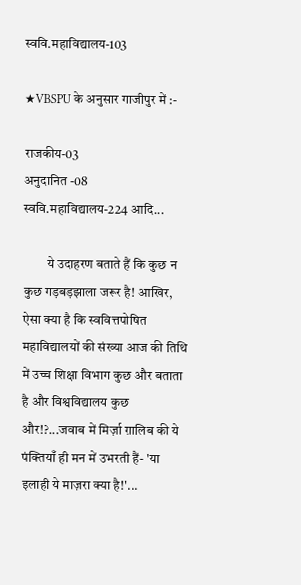स्ववि.महाविद्यालय-103

★VBSPU के अनुसार गाजीपुर में :-

राजकीय-03
अनुदानित -08
स्ववि.महाविद्यालय-224 आदि...

         ये उदाहरण बताते हैं कि कुछ न कुछ गड़बड़झाला जरूर है! आखिर, ऐसा क्या है कि स्ववित्तपोषित महाविद्यालयों की संख्या आज की तिथि में उच्च शिक्षा विभाग कुछ और बताता है और विश्वविद्यालय कुछ और!?...जवाब में मिर्ज़ा ग़ालिब की ये पंक्तियाँ ही मन में उभरती हैं- 'या इलाही ये माज़रा क्या है!'...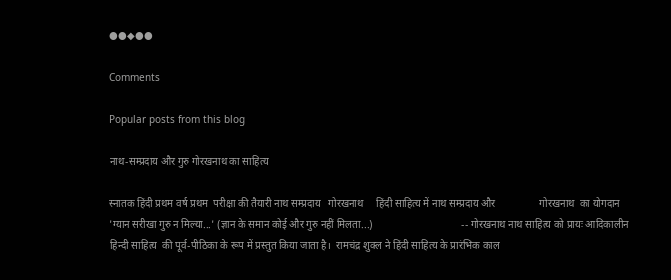●●◆●●

Comments

Popular posts from this blog

नाथ-सम्प्रदाय और गुरु गोरखनाथ का साहित्य

स्नातक हिंदी प्रथम वर्ष प्रथम  परीक्षा की तैयारी नाथ सम्प्रदाय   गोरखनाथ     हिंदी साहित्य में नाथ सम्प्रदाय और                 गोरखनाथ  का योगदान                                                   'ग्यान सरीखा गुरु न मिल्या...' (ज्ञान के समान कोई और गुरु नहीं मिलता...)                                  -- गोरखनाथ नाथ साहित्य को प्रायः आदिकालीन  हिन्दी साहित्य  की पूर्व-पीठिका के रूप में प्रस्तुत किया जाता है।  रामचंद्र शुक्ल ने हिंदी साहित्य के प्रारंभिक काल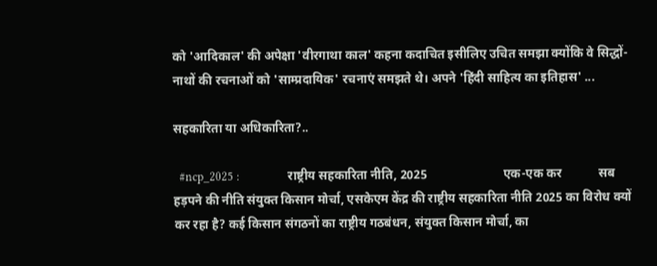को 'आदिकाल' की अपेक्षा 'वीरगाथा काल' कहना कदाचित इसीलिए उचित समझा क्योंकि वे सिद्धों-नाथों की रचनाओं को 'साम्प्रदायिक' रचनाएं समझते थे। अपने 'हिंदी साहित्य का इतिहास' ...

सहकारिता या अधिकारिता?..

  #ncp_2025 :                राष्ट्रीय सहकारिता नीति, 2025                        एक-एक कर            सब हड़पने की नीति संयुक्त किसान मोर्चा, एसकेएम केंद्र की राष्ट्रीय सहकारिता नीति 2025 का विरोध क्यों कर रहा है? कई किसान संगठनों का राष्ट्रीय गठबंधन, संयुक्त किसान मोर्चा, का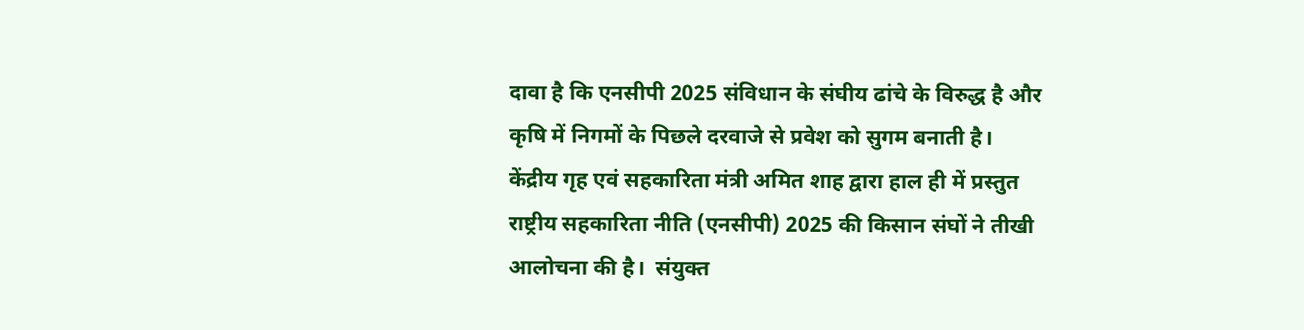दावा है कि एनसीपी 2025 संविधान के संघीय ढांचे के विरुद्ध है और कृषि में निगमों के पिछले दरवाजे से प्रवेश को सुगम बनाती है। केंद्रीय गृह एवं सहकारिता मंत्री अमित शाह द्वारा हाल ही में प्रस्तुत राष्ट्रीय सहकारिता नीति (एनसीपी) 2025 की किसान संघों ने तीखी आलोचना की है।  संयुक्त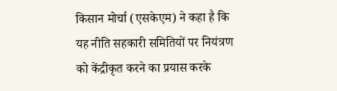किसान मोर्चा (एसकेएम) ने कहा है कि यह नीति सहकारी समितियों पर नियंत्रण को केंद्रीकृत करने का प्रयास करके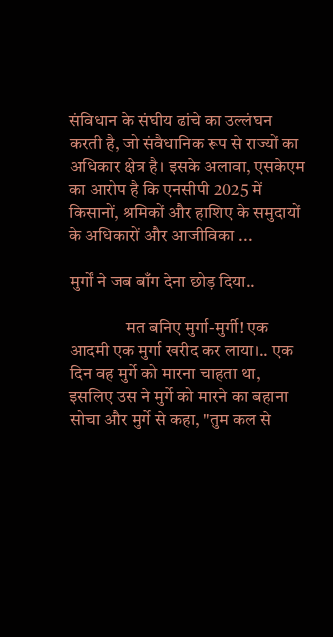संविधान के संघीय ढांचे का उल्लंघन करती है, जो संवैधानिक रूप से राज्यों का अधिकार क्षेत्र है। इसके अलावा, एसकेएम का आरोप है कि एनसीपी 2025 में किसानों, श्रमिकों और हाशिए के समुदायों के अधिकारों और आजीविका ...

मुर्गों ने जब बाँग देना छोड़ दिया..

                मत बनिए मुर्गा-मुर्गी! एक आदमी एक मुर्गा खरीद कर लाया।.. एक दिन वह मुर्गे को मारना चाहता था, इसलिए उस ने मुर्गे को मारने का बहाना सोचा और मुर्गे से कहा, "तुम कल से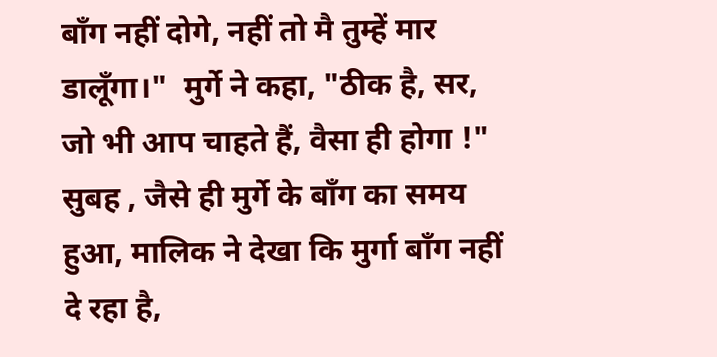बाँग नहीं दोगे, नहीं तो मै तुम्हें मार डालूँगा।"  मुर्गे ने कहा, "ठीक है, सर, जो भी आप चाहते हैं, वैसा ही होगा !" सुबह , जैसे ही मुर्गे के बाँग का समय हुआ, मालिक ने देखा कि मुर्गा बाँग नहीं दे रहा है,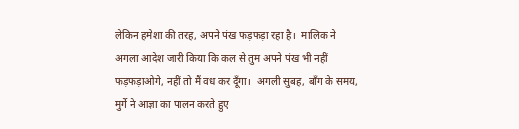लेकिन हमेशा की तरह, अपने पंख फड़फड़ा रहा है।  मालिक ने अगला आदेश जारी किया कि कल से तुम अपने पंख भी नहीं फड़फड़ाओगे, नहीं तो मैं वध कर दूँगा।  अगली सुबह, बाँग के समय, मुर्गे ने आज्ञा का पालन करते हुए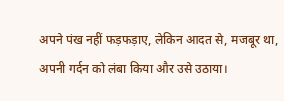अपने पंख नहीं फड़फड़ाए, लेकिन आदत से, मजबूर था, अपनी गर्दन को लंबा किया और उसे उठाया।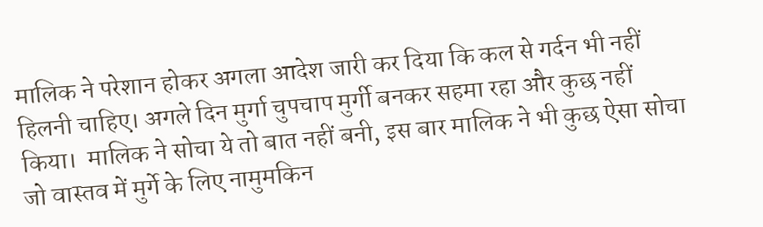मालिक ने परेशान होकर अगला आदेश जारी कर दिया कि कल से गर्दन भी नहीं हिलनी चाहिए। अगले दिन मुर्गा चुपचाप मुर्गी बनकर सहमा रहा और कुछ नहीं किया।  मालिक ने सोचा ये तो बात नहीं बनी, इस बार मालिक ने भी कुछ ऐसा सोचा जो वास्तव में मुर्गे के लिए नामुमकिन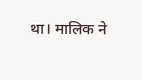था। मालिक ने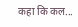कहा कि कल...